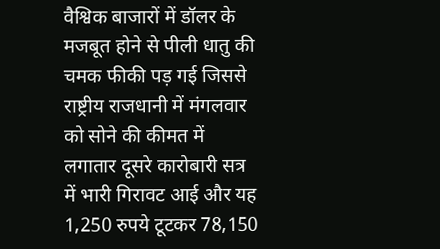वैश्विक बाजारों में डॉलर के मजबूत होने से पीली धातु की चमक फीकी पड़ गई जिससे राष्ट्रीय राजधानी में मंगलवार को सोने की कीमत में लगातार दूसरे कारोबारी सत्र में भारी गिरावट आई और यह 1,250 रुपये टूटकर 78,150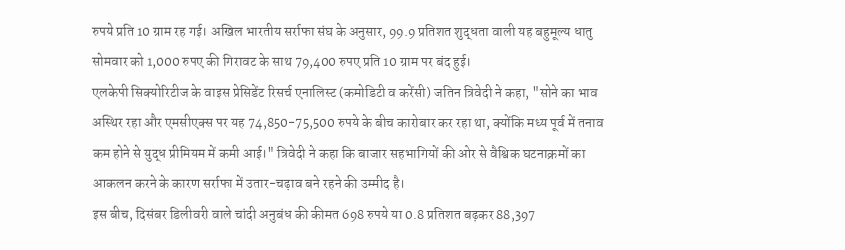रुपये प्रति 10 ग्राम रह गई। अखिल भारतीय सर्राफा संघ के अनुसार, 99.9 प्रतिशत शुद्धता वाली यह बहुमूल्य धातु सोमवार को 1,000 रुपए की गिरावट के साथ 79,400 रुपए प्रति 10 ग्राम पर बंद हुई।
एलकेपी सिक्योरिटीज के वाइस प्रेसिडेंट रिसर्च एनालिस्ट (कमोडिटी व करेंसी) जतिन त्रिवेदी ने कहा, "सोने का भाव अस्थिर रहा और एमसीएक्स पर यह 74,850-75,500 रुपये के बीच कारोबार कर रहा था, क्योंकि मध्य पूर्व में तनाव कम होने से युद्ध प्रीमियम में कमी आई।" त्रिवेदी ने कहा कि बाजार सहभागियों की ओर से वैश्विक घटनाक्रमों का आकलन करने के कारण सर्राफा में उतार-चढ़ाव बने रहने की उम्मीद है।
इस बीच, दिसंबर डिलीवरी वाले चांदी अनुबंध की कीमत 698 रुपये या 0.8 प्रतिशत बढ़कर 88,397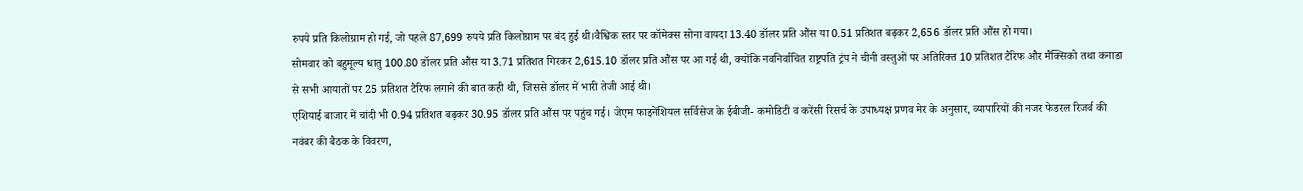रुपये प्रति किलोग्राम हो गई, जो पहले 87,699 रुपये प्रति किलोग्राम पर बंद हुई थी।वैश्विक स्तर पर कॉमेक्स सोना वायदा 13.40 डॉलर प्रति औंस या 0.51 प्रतिशत बढ़कर 2,656 डॉलर प्रति औंस हो गया।
सोमवार को बहुमूल्य धातु 100.80 डॉलर प्रति औंस या 3.71 प्रतिशत गिरकर 2,615.10 डॉलर प्रति औंस पर आ गई थी, क्योंकि नवनिर्वाचित राष्ट्रपति ट्रंप ने चीनी वस्तुओं पर अतिरिक्त 10 प्रतिशत टैरिफ और मैक्सिको तथा कनाडा से सभी आयातों पर 25 प्रतिशत टैरिफ लगाने की बात कही थी, जिससे डॉलर में भारी तेजी आई थी।
एशियाई बाजार में चांदी भी 0.94 प्रतिशत बढ़कर 30.95 डॉलर प्रति औंस पर पहुंच गई। जेएम फाइनेंशियल सर्विसेज के ईबीजी- कमोडिटी व करेंसी रिसर्च के उपाध्यक्ष प्रणव मेर के अनुसार, व्यापारियों की नजर फेडरल रिजर्व की नवंबर की बैठक के विवरण,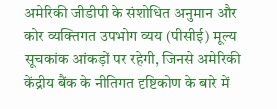अमेरिकी जीडीपी के संशोधित अनुमान और कोर व्यक्तिगत उपभोग व्यय (पीसीई) मूल्य सूचकांक आंकड़ों पर रहेगी, जिनसे अमेरिकी केंद्रीय बैंक के नीतिगत दृष्टिकोण के बारे में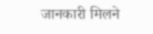जानकारी मिलने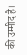की उम्मीद है।